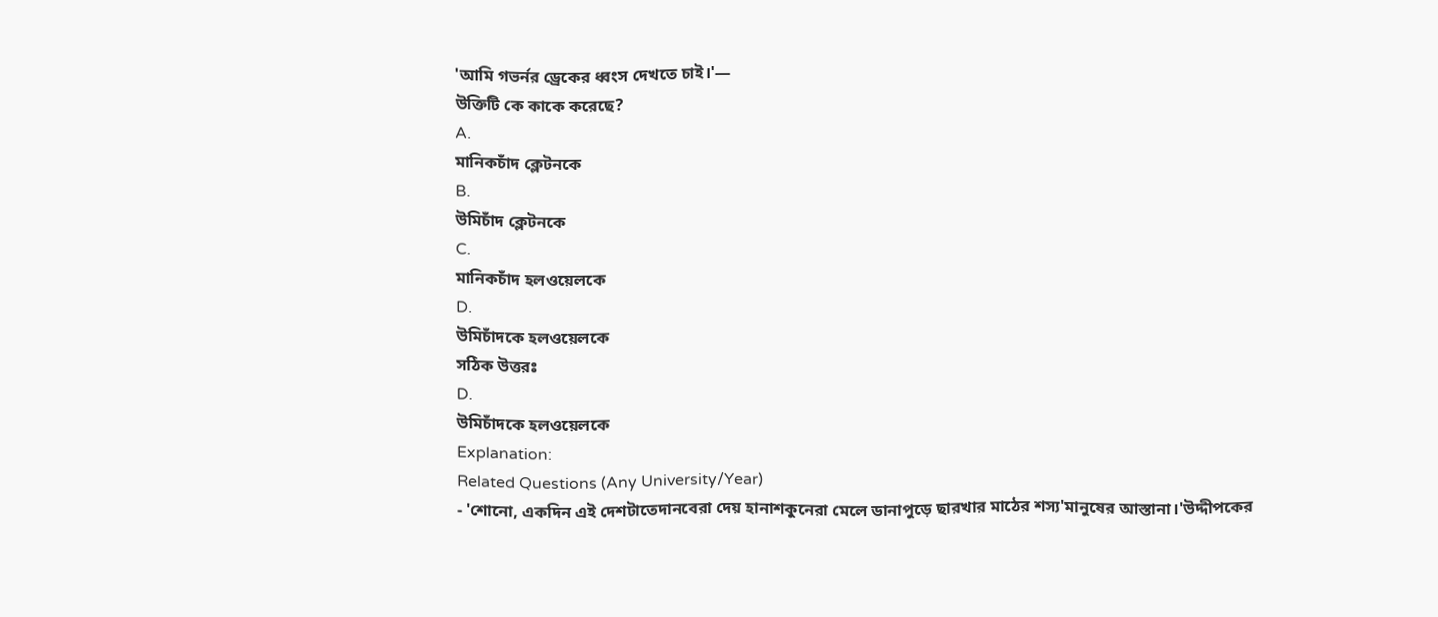'আমি গভর্নর ড্রেকের ধ্বংস দেখতে চাই।'—
উক্তিটি কে কাকে করেছে?
A.
মানিকচাঁদ ক্লেটনকে
B.
উমিচাঁদ ক্লেটনকে
C.
মানিকচাঁদ হলওয়েলকে
D.
উমিচাঁদকে হলওয়েলকে
সঠিক উত্তরঃ
D.
উমিচাঁদকে হলওয়েলকে
Explanation:
Related Questions (Any University/Year)
- 'শোনো, একদিন এই দেশটাতেদানবেরা দেয় হানাশকুনেরা মেলে ডানাপুড়ে ছারখার মাঠের শস্য'মানুষের আস্তানা।'উদ্দীপকের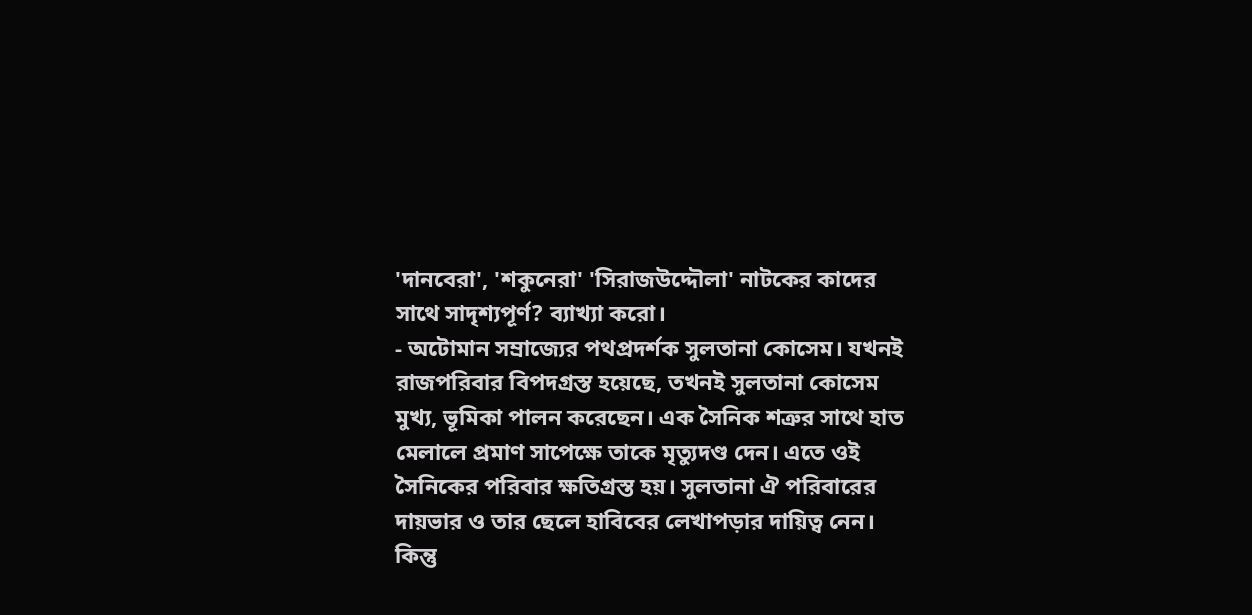'দানবেরা', 'শকুনেরা' 'সিরাজউদ্দৌলা' নাটকের কাদের সাথে সাদৃশ্যপূর্ণ? ব্যাখ্যা করো।
- অটোমান সম্রাজ্যের পথপ্রদর্শক সুলতানা কোসেম। যখনই রাজপরিবার বিপদগ্রস্ত হয়েছে, তখনই সুলতানা কোসেম মুখ্য, ভূমিকা পালন করেছেন। এক সৈনিক শত্রুর সাথে হাত মেলালে প্রমাণ সাপেক্ষে তাকে মৃত্যুদণ্ড দেন। এতে ওই সৈনিকের পরিবার ক্ষতিগ্রস্ত হয়। সুলতানা ঐ পরিবারের দায়ভার ও তার ছেলে হাবিবের লেখাপড়ার দায়িত্ব নেন। কিন্তু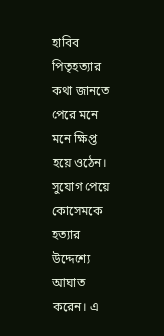হাবিব পিতৃহত্যার কথা জানতে পেরে মনে মনে ক্ষিপ্ত হয়ে ওঠেন। সুযোগ পেয়ে কোসেমকে হত্যার উদ্দেশ্যে আঘাত করেন। এ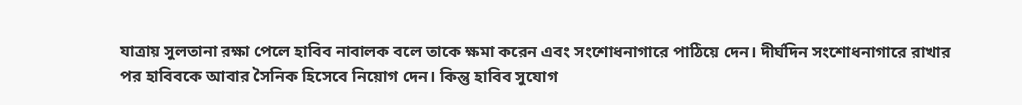যাত্রায় সুলতানা রক্ষা পেলে হাবিব নাবালক বলে তাকে ক্ষমা করেন এবং সংশোধনাগারে পাঠিয়ে দেন। দীর্ঘদিন সংশোধনাগারে রাখার পর হাবিবকে আবার সৈনিক হিসেবে নিয়োগ দেন। কিন্তু হাবিব সুযোগ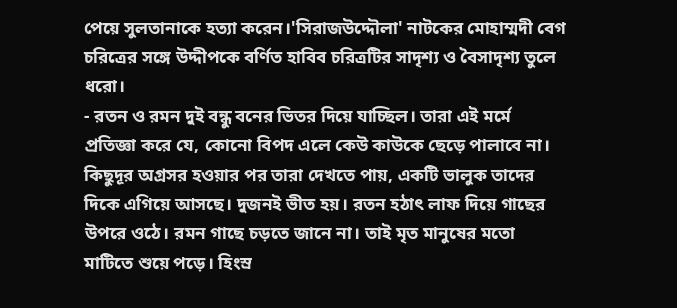পেয়ে সুলতানাকে হত্যা করেন।'সিরাজউদ্দৌলা' নাটকের মোহাম্মদী বেগ চরিত্রের সঙ্গে উদ্দীপকে বর্ণিত হাবিব চরিত্রটির সাদৃশ্য ও বৈসাদৃশ্য তুলে ধরো।
- রতন ও রমন দুই বন্ধু বনের ভিতর দিয়ে যাচ্ছিল। তারা এই মর্মে প্রতিজ্ঞা করে যে, কোনো বিপদ এলে কেউ কাউকে ছেড়ে পালাবে না। কিছুদূর অগ্রসর হওয়ার পর তারা দেখতে পায়, একটি ভালুক তাদের দিকে এগিয়ে আসছে। দুজনই ভীত হয়। রতন হঠাৎ লাফ দিয়ে গাছের উপরে ওঠে। রমন গাছে চড়তে জানে না। তাই মৃত মানুষের মতো মাটিতে শুয়ে পড়ে। হিংস্র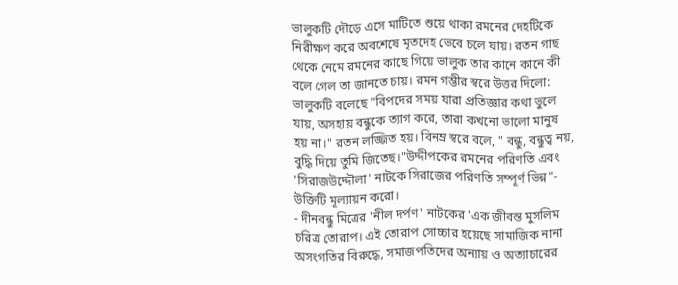ভালুকটি দৌড়ে এসে মাটিতে শুয়ে থাকা রমনের দেহটিকে নিরীক্ষণ করে অবশেষে মৃতদেহ ভেবে চলে যায়। রতন গাছ থেকে নেমে রমনের কাছে গিয়ে ভালুক তার কানে কানে কী বলে গেল তা জানতে চায়। রমন গম্ভীর স্বরে উত্তর দিলো: ভালুকটি বলেছে "বিপদের সময় যারা প্রতিজ্ঞার কথা ভুলে যায়, অসহায় বন্ধুকে ত্যাগ করে, তারা কখনো ভালো মানুষ হয় না।" রতন লজ্জিত হয়। বিনম্র স্বরে বলে, " বন্ধু, বন্ধুত্ব নয়, বুদ্ধি দিয়ে তুমি জিতেছ।"উদ্দীপকের রমনের পরিণতি এবং 'সিরাজউদ্দৌলা' নাটকে সিরাজের পরিণতি সম্পূর্ণ ভিন্ন"- উক্তিটি মূল্যায়ন করো।
- দীনবন্ধু মিত্রের 'নীল দর্পণ' নাটকের 'এক জীবন্ত মুসলিম চরিত্র তোরাপ। এই তোরাপ সোচ্চার হয়েছে সামাজিক নানা অসংগতির বিরুদ্ধে, সমাজপতিদের অন্যায় ও অত্যাচারের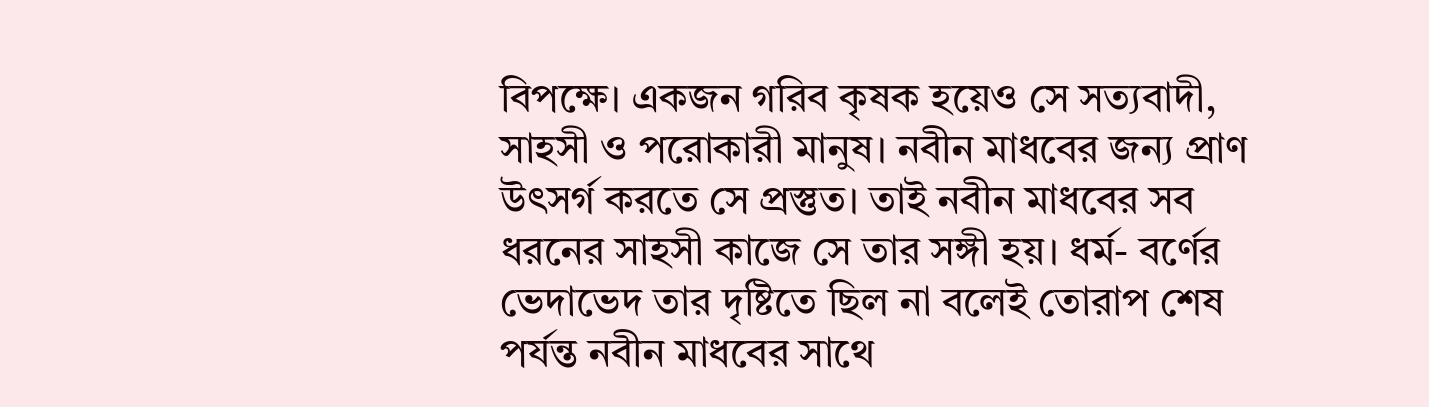বিপক্ষে। একজন গরিব কৃষক হয়েও সে সত্যবাদী, সাহসী ও পরোকারী মানুষ। নবীন মাধবের জন্য প্রাণ উৎসর্গ করতে সে প্রস্তুত। তাই নবীন মাধবের সব ধরনের সাহসী কাজে সে তার সঙ্গী হয়। ধর্ম- বর্ণের ভেদাভেদ তার দৃষ্টিতে ছিল না বলেই তোরাপ শেষ পর্যন্ত নবীন মাধবের সাথে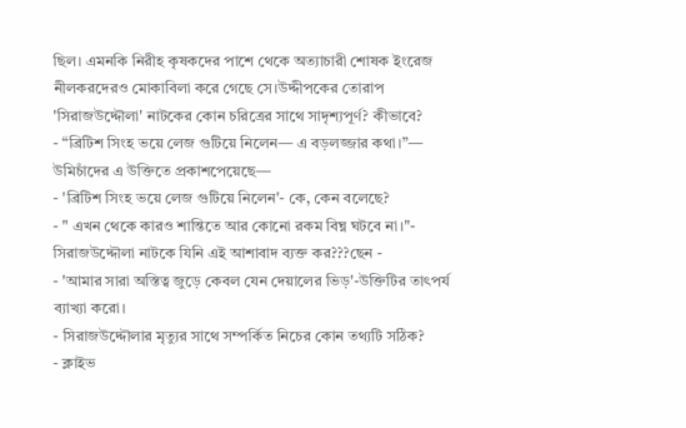ছিল। এমনকি নিরীহ কৃষকদের পাশে থেকে অত্যাচারী শোষক ইংরেজ নীলকরদেরও মোকাবিলা করে গেছে সে।উদ্দীপকের তোরাপ 'সিরাজউদ্দৌলা' নাটকের কোন চরিত্রের সাথে সাদৃশ্যপূর্ণ? কীভাবে?
- “ব্রিটিশ সিংহ ভয়ে লেজ গুটিয়ে নিলেন— এ বড়লজ্জার কথা।”— উমিচাঁদের এ উক্তিতে প্রকাশপেয়েছে—
- 'ব্রিটিশ সিংহ ভয়ে লেজ গুটিয়ে নিলেন'- কে, কেন বলেছে?
- " এখন থেকে কারও শান্তিতে আর কোনো রকম বিঘ্ন ঘটবে না।"- সিরাজউদ্দৌলা নাটকে যিনি এই আশাবাদ ব্যক্ত কর???ছেন -
- 'আমার সারা অস্তিত্ব জুড়ে কেবল যেন দেয়ালের ভিড়'-উক্তিটির তাৎপর্য ব্যাখ্যা করো।
- সিরাজউদ্দৌলার মৃত্যুর সাথে সম্পর্কিত নিচের কোন তথ্যটি সঠিক?
- ক্লাইভ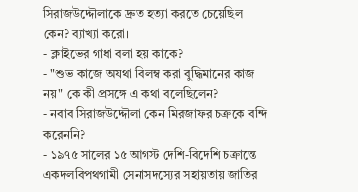সিরাজউদ্দৌলাকে দ্রুত হত্যা করতে চেয়েছিল কেন? ব্যাখ্যা করো।
- ক্লাইভের গাধা বলা হয় কাকে?
- "শুভ কাজে অযথা বিলম্ব করা বুদ্ধিমানের কাজ নয়" কে কী প্রসঙ্গে এ কথা বলেছিলেন?
- নবাব সিরাজউদ্দৌলা কেন মিরজাফর চক্রকে বন্দি করেননি?
- ১৯৭৫ সালের ১৫ আগস্ট দেশি-বিদেশি চক্রান্তে একদলবিপথগামী সেনাসদস্যের সহায়তায় জাতির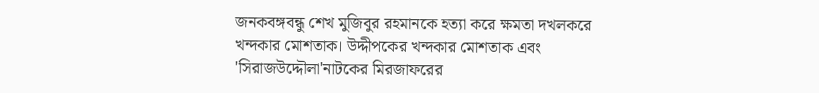জনকবঙ্গবন্ধু শেখ মুজিবুর রহমানকে হত্যা করে ক্ষমতা দখলকরে খন্দকার মোশতাক। উদ্দীপকের খন্দকার মোশতাক এবং 'সিরাজউদ্দৌলা'নাটকের মিরজাফরের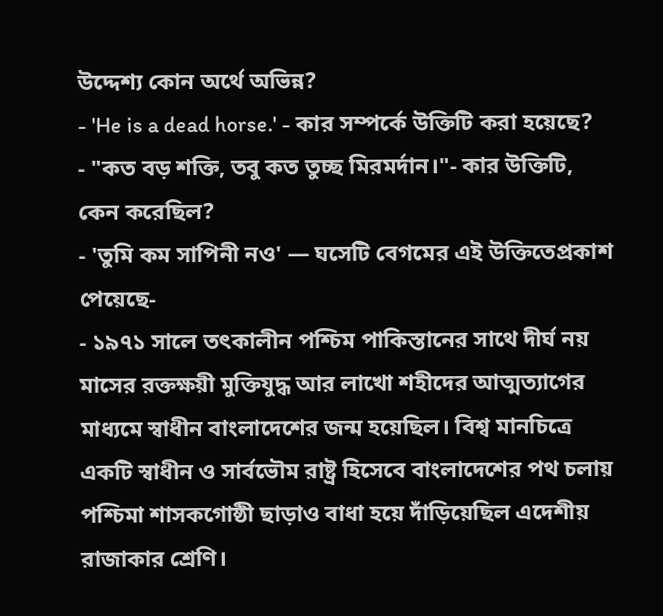উদ্দেশ্য কোন অর্থে অভিন্ন?
- 'He is a dead horse.' - কার সম্পর্কে উক্তিটি করা হয়েছে?
- "কত বড় শক্তি, তবু কত তুচ্ছ মিরমর্দান।"- কার উক্তিটি, কেন করেছিল?
- 'তুমি কম সাপিনী নও' — ঘসেটি বেগমের এই উক্তিতেপ্রকাশ পেয়েছে-
- ১৯৭১ সালে তৎকালীন পশ্চিম পাকিস্তানের সাথে দীর্ঘ নয় মাসের রক্তক্ষয়ী মুক্তিযুদ্ধ আর লাখো শহীদের আত্মত্যাগের মাধ্যমে স্বাধীন বাংলাদেশের জন্ম হয়েছিল। বিশ্ব মানচিত্রে একটি স্বাধীন ও সার্বভৌম রাষ্ট্র হিসেবে বাংলাদেশের পথ চলায় পশ্চিমা শাসকগোষ্ঠী ছাড়াও বাধা হয়ে দাঁড়িয়েছিল এদেশীয় রাজাকার শ্রেণি।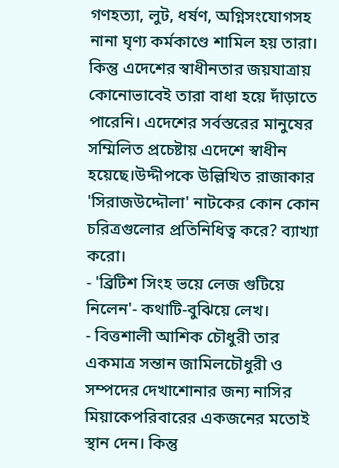গণহত্যা, লুট, ধর্ষণ, অগ্নিসংযোগসহ নানা ঘৃণ্য কর্মকাণ্ডে শামিল হয় তারা। কিন্তু এদেশের স্বাধীনতার জয়যাত্রায় কোনোভাবেই তারা বাধা হয়ে দাঁড়াতে পারেনি। এদেশের সর্বস্তরের মানুষের সম্মিলিত প্রচেষ্টায় এদেশে স্বাধীন হয়েছে।উদ্দীপকে উল্লিখিত রাজাকার 'সিরাজউদ্দৌলা' নাটকের কোন কোন চরিত্রগুলোর প্রতিনিধিত্ব করে? ব্যাখ্যা করো।
- 'ব্রিটিশ সিংহ ভয়ে লেজ গুটিয়ে নিলেন'- কথাটি-বুঝিয়ে লেখ।
- বিত্তশালী আশিক চৌধুরী তার একমাত্র সন্তান জামিলচৌধুরী ও সম্পদের দেখাশোনার জন্য নাসির মিয়াকেপরিবারের একজনের মতোই স্থান দেন। কিন্তু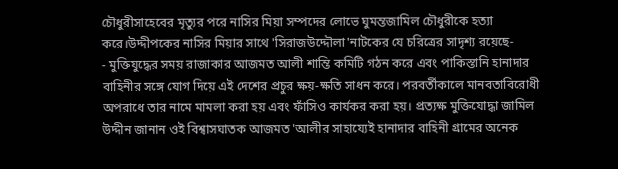চৌধুরীসাহেবের মৃত্যুর পরে নাসির মিয়া সম্পদের লোভে ঘুমন্তজামিল চৌধুরীকে হত্যা করে।উদ্দীপকের নাসির মিয়ার সাথে 'সিরাজউদ্দৌলা'নাটকের যে চরিত্রের সাদৃশ্য রয়েছে-
- মুক্তিযুদ্ধের সময় রাজাকার আজমত আলী শান্তি কমিটি গঠন করে এবং পাকিস্তানি হানাদার বাহিনীর সঙ্গে যোগ দিয়ে এই দেশের প্রচুর ক্ষয়-ক্ষতি সাধন করে। পরবর্তীকালে মানবতাবিরোধী অপরাধে তার নামে মামলা করা হয় এবং ফাঁসিও কার্যকর করা হয়। প্রত্যক্ষ মুক্তিযোদ্ধা জামিল উদ্দীন জানান ওই বিশ্বাসঘাতক আজমত 'আলীর সাহায্যেই হানাদার বাহিনী গ্রামের অনেক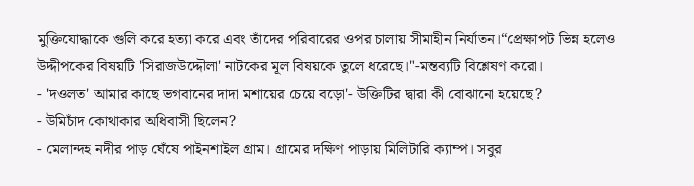মুক্তিযোদ্ধাকে গুলি করে হত্যা করে এবং তাঁদের পরিবারের ওপর চালায় সীমাহীন নির্যাতন।“প্রেক্ষাপট ভিন্ন হলেও উদ্দীপকের বিষয়টি 'সিরাজউদ্দৌলা' নাটকের মূল বিষয়কে তুলে ধরেছে।"-মন্তব্যটি বিশ্লেষণ করো।
- 'দওলত' আমার কাছে ভগবানের দাদা মশায়ের চেয়ে বড়ো'- উক্তিটির দ্বারা কী বোঝানো হয়েছে?
- উমিচাঁদ কোথাকার অধিবাসী ছিলেন?
- মেলান্দহ নদীর পাড় ঘেঁষে পাইনশাইল গ্রাম। গ্রামের দক্ষিণ পাড়ায় মিলিটারি ক্যাম্প। সবুর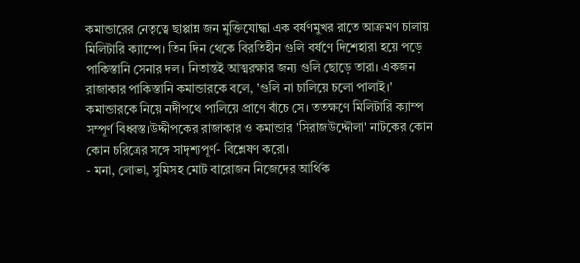কমান্ডারের নেতৃত্বে ছাপ্পান্ন জন মুক্তিযোদ্ধা এক বর্ষণমুখর রাতে আক্রমণ চালায় মিলিটারি ক্যাম্পে। তিন দিন থেকে বিরতিহীন গুলি বর্ষণে দিশেহারা হয়ে পড়ে পাকিস্তানি সেনার দল। নিতান্তই আত্মরক্ষার জন্য গুলি ছোড়ে তারা। একজন রাজাকার পাকিস্তানি কমান্ডারকে বলে, 'গুলি না চালিয়ে চলো পালাই।' কমান্ডারকে নিয়ে নদীপথে পালিয়ে প্রাণে বাঁচে সে। ততক্ষণে মিলিটারি ক্যাম্প সম্পূর্ণ বিধ্বস্ত।উদ্দীপকের রাজাকার ও কমান্ডার 'সিরাজউদ্দৌলা' নাটকের কোন কোন চরিত্রের সঙ্গে সাদৃশ্যপূর্ণ- বিশ্লেষণ করো।
- মনা, লোভা, সুমিসহ মোট বারোজন নিজেদের আর্থিক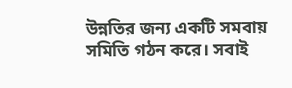উন্নতির জন্য একটি সমবায় সমিতি গঠন করে। সবাই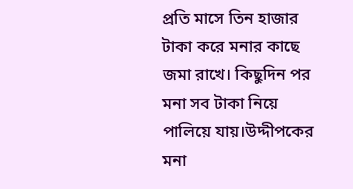প্রতি মাসে তিন হাজার টাকা করে মনার কাছে জমা রাখে। কিছুদিন পর মনা সব টাকা নিয়ে পালিয়ে যায়।উদ্দীপকের মনা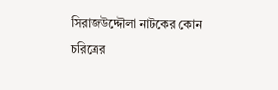সিরাজউদ্দৌলা নাটকের কোন চরিত্রের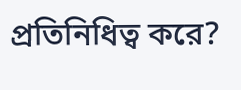প্রতিনিধিত্ব করে?